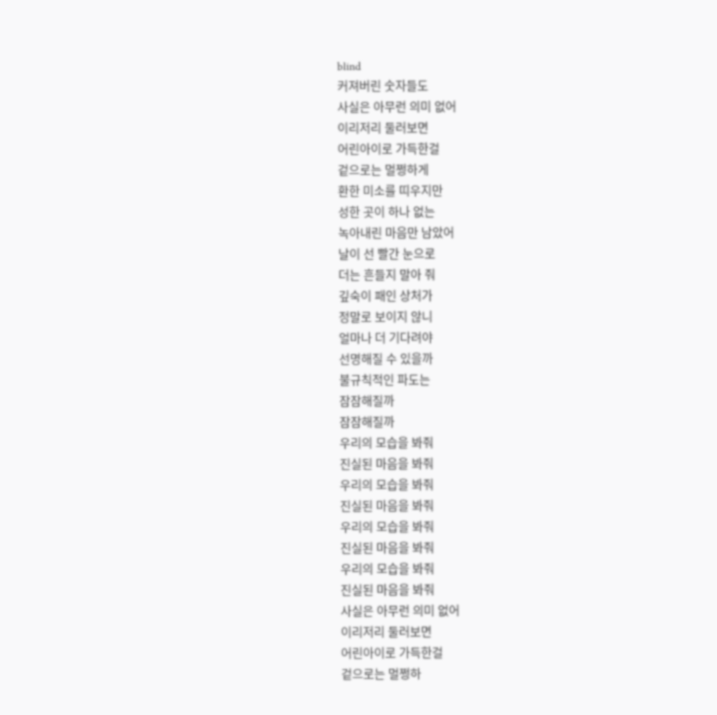blind
커져버린 숫자들도
사실은 아무런 의미 없어
이리저리 둘러보면
어린아이로 가득한걸
겉으로는 멀쩡하게
환한 미소를 띠우지만
성한 곳이 하나 없는
녹아내린 마음만 남았어
날이 선 빨간 눈으로
더는 흔들지 말아 줘
깊숙이 패인 상처가
정말로 보이지 않니
얼마나 더 기다려야
선명해질 수 있을까
불규칙적인 파도는
잠잠해질까
잠잠해질까
우리의 모습을 봐줘
진실된 마음을 봐줘
우리의 모습을 봐줘
진실된 마음을 봐줘
우리의 모습을 봐줘
진실된 마음을 봐줘
우리의 모습을 봐줘
진실된 마음을 봐줘
사실은 아무런 의미 없어
이리저리 둘러보면
어린아이로 가득한걸
겉으로는 멀쩡하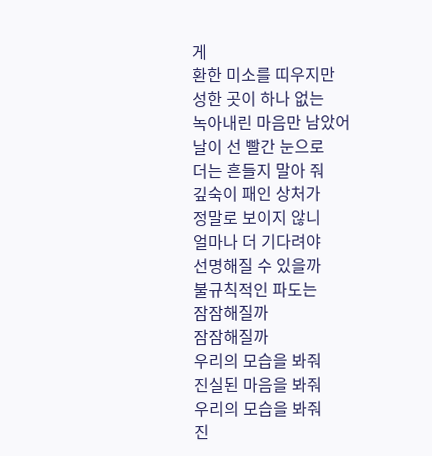게
환한 미소를 띠우지만
성한 곳이 하나 없는
녹아내린 마음만 남았어
날이 선 빨간 눈으로
더는 흔들지 말아 줘
깊숙이 패인 상처가
정말로 보이지 않니
얼마나 더 기다려야
선명해질 수 있을까
불규칙적인 파도는
잠잠해질까
잠잠해질까
우리의 모습을 봐줘
진실된 마음을 봐줘
우리의 모습을 봐줘
진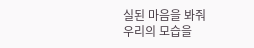실된 마음을 봐줘
우리의 모습을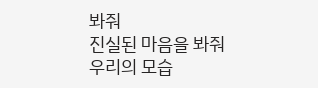봐줘
진실된 마음을 봐줘
우리의 모습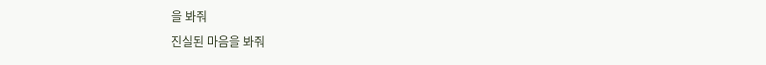을 봐줘
진실된 마음을 봐줘